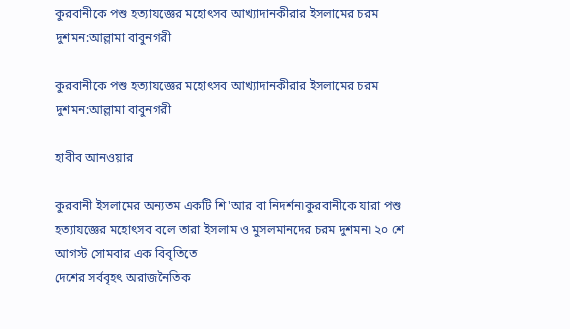কুরবানীকে পশু হত্যাযজ্ঞের মহোৎসব আখ্যাদানকীরার ইসলামের চরম দুশমন:আল্লামা বাবুনগরী

কুরবানীকে পশু হত্যাযজ্ঞের মহোৎসব আখ্যাদানকীরার ইসলামের চরম
দুশমন:আল্লামা বাবুনগরী

হাবীব আনওয়ার

কুরবানী ইসলামের অন্যতম একটি শি'আর বা নিদর্শন৷কুরবানীকে যারা পশু হত্যাযজ্ঞের মহোৎসব বলে তারা ইসলাম ও মুসলমানদের চরম দুশমন৷ ২০ শে আগস্ট সোমবার এক বিবৃতিতে
দেশের সর্ববৃহৎ অরাজনৈতিক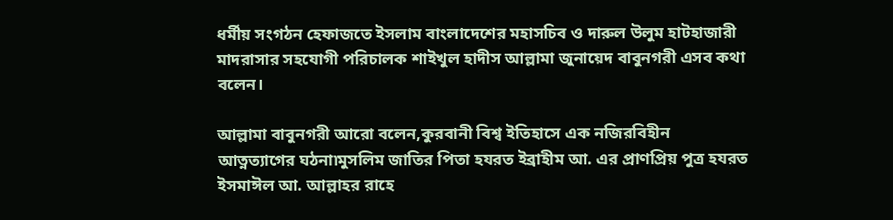ধর্মীয় সংগঠন হেফাজতে ইসলাম বাংলাদেশের মহাসচিব ও দারুল উলুম হাটহাজারী মাদরাসার সহযোগী পরিচালক শাইখুল হাদীস আল্লামা জুনায়েদ বাবুনগরী এসব কথা  বলেন।

আল্লামা বাবুনগরী আরো বলেন,কুরবানী বিশ্ব ইতিহাসে এক নজিরবিহীন আত্নত্যাগের ঘঠনা৷মুসলিম জাতির পিতা হযরত ইব্রাহীম আ. এর প্রাণপ্রিয় পুত্র হযরত ইসমাঈল আ. আল্লাহর রাহে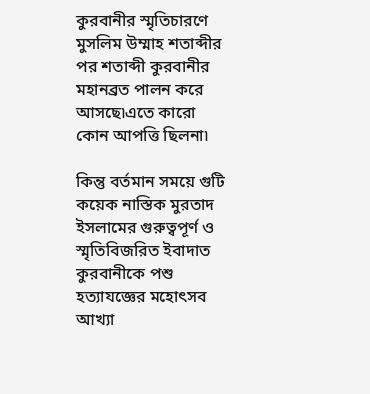কুরবানীর স্মৃতিচারণে মুসলিম উম্মাহ শতাব্দীর পর শতাব্দী কুরবানীর মহানব্রত পালন করে আসছে৷এতে কারো কোন আপত্তি ছিলনা৷

কিন্তু বর্তমান সময়ে গুটি কয়েক নাস্তিক মুরতাদ ইসলামের গুরুত্বপূর্ণ ও স্মৃতিবিজরিত ইবাদাত কুরবানীকে পশু হত্যাযজ্ঞের মহোৎসব আখ্যা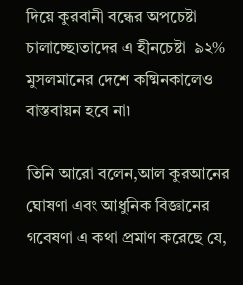দিয়ে কুরবানী বন্ধের অপচেষ্টা চালাচ্ছে৷তাদের এ হীনচেষ্টা  ৯২% মুসলমানের দেশে কষ্মিনকালেও বাস্তবায়ন হবে না৷

তিনি আরো বলেন,আল কুরআনের ঘোষণা এবং আধুনিক বিজ্ঞানের গবেষণা এ কথা প্রমাণ করেছে যে,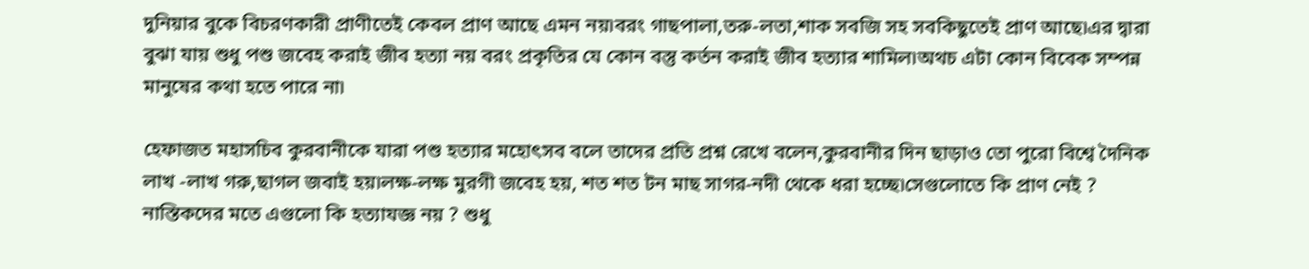দুনিয়ার বুকে বিচরণকারী প্রাণীতেই কেবল প্রাণ আছে এমন নয়৷বরং গাছপালা,তরু-লতা,শাক সবজি সহ সবকিছুতেই প্রাণ আছে৷এর দ্বারা বুঝা যায় শুধু পশু জবেহ করাই জীব হত্যা নয় বরং প্রকৃতির যে কোন বস্তু কর্তন করাই জীব হত্যার শামিল৷অথচ এটা কোন বিবেক সম্পন্ন মানুষের কথা হতে পারে না৷

হেফাজত মহাসচিব কুরবানীকে যারা পশু হত্যার মহোৎসব বলে তাদের প্রতি প্রশ্ন রেখে বলেন,কুরবানীর দিন ছাড়াও তো পুরো বিশ্বে দৈনিক লাখ -লাখ গরু,ছাগল জবাই হয়৷লক্ষ-লক্ষ মুরগী জবেহ হয়, শত শত টন মাছ সাগর-নদী থেকে ধরা হচ্ছে৷সেগুলোতে কি প্রাণ নেই ? নাস্তিকদের মতে এগুলো কি হত্যাযজ্ঞ নয় ? শুধু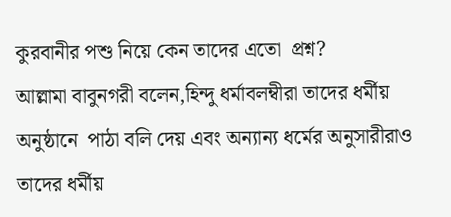কুরবানীর পশু নিয়ে কেন তাদের এতো  প্রশ্ন?
আল্লামা বাবুনগরী বলেন,হিন্দু ধর্মাবলম্বীরা তাদের ধর্মীয় অনুষ্ঠানে  পাঠা বলি দেয় এবং অন্যান্য ধর্মের অনুসারীরাও তাদের ধর্মীয়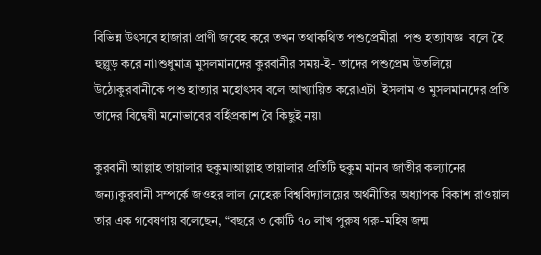বিভিন্ন উৎসবে হাজারা প্রাণী জবেহ করে তখন তথাকথিত পশুপ্রেমীরা  পশু হত্যাযজ্ঞ  বলে হৈ হুল্লুড় করে না৷শুধুমাত্র মুসলমানদের কুরবানীর সময়-ই- তাদের পশুপ্রেম উতলিয়ে উঠে৷কুরবানীকে পশু হাত্যার মহোৎসব বলে আখ্যায়িত করে৷এটা  ইসলাম ও মুসলমানদের প্রতি তাদের বিদ্বেষী মনোভাবের বর্হিপ্রকাশ বৈ কিছুই নয়৷

কুরবানী আল্লাহ তায়ালার হুকুম৷আল্লাহ তায়ালার প্রতিটি হুকুম মানব জাতীর কল্যানের জন্য।কুরবানী সম্পর্কে জওহর লাল নেহেরু বিশ্ববিদ্যালয়ের অর্থনীতির অধ্যাপক বিকাশ রাওয়াল তার এক গবেষণায় বলেছেন, “বছরে ৩ কোটি ৭০ লাখ পুরুষ গরু-মহিষ জন্ম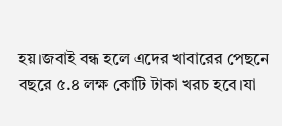হয়।জবাই বন্ধ হলে এদের খাবারের পেছনে বছরে ৫.৪ লক্ষ কোটি টাকা খরচ হবে।যা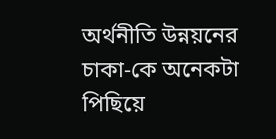অর্থনীতি উন্নয়নের চাকা-কে অনেকটা পিছিয়ে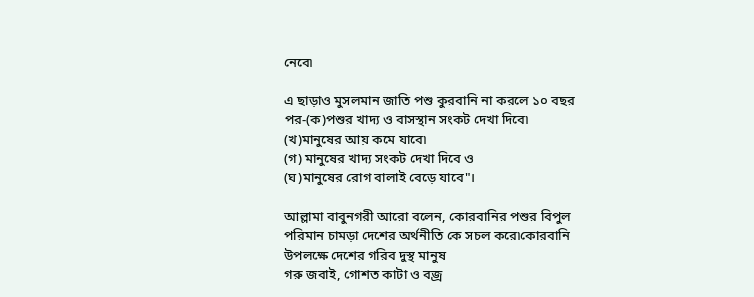নেবে৷

এ ছাড়াও মুসলমান জাতি পশু কুরবানি না করলে ১০ বছর পর-(ক)পশুর খাদ্য ও বাসস্থান সংকট দেখা দিবে৷
(খ)মানুষের আয় কমে যাবে৷
(গ) মানুষের খাদ্য সংকট দেখা দিবে ও
(ঘ)মানুষের রোগ বালাই বেড়ে যাবে"।

আল্লামা বাবুনগরী আরো বলেন, কোরবানির পশুর বিপুল পরিমান চামড়া দেশের অর্থনীতি কে সচল করে৷কোরবানি উপলক্ষে দেশের গরিব দুস্থ মানুষ
গরু জবাই, গোশত কাটা ও বজ্র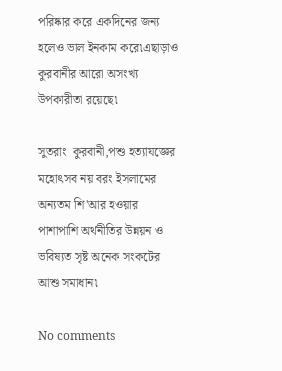পরিষ্কার করে একদিনের জন্য হলেও ভাল ইনকাম করে৷এছাড়াও কুরবানীর আরো অসংখ্য উপকারীতা রয়েছে৷

সুতরাং  কুরবানী,পশু হত্যাযজ্ঞের মহোৎসব নয় বরং ইসলামের অন্যতম শি'আর হওয়ার পাশাপাশি অর্থনীতির উন্নয়ন ও ভবিষ্যত সৃষ্ট অনেক সংকটের আশু সমাধান৷

No comments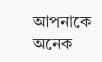আপনাকে অনেক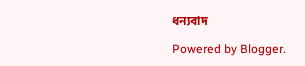ধন্যবাদ

Powered by Blogger.